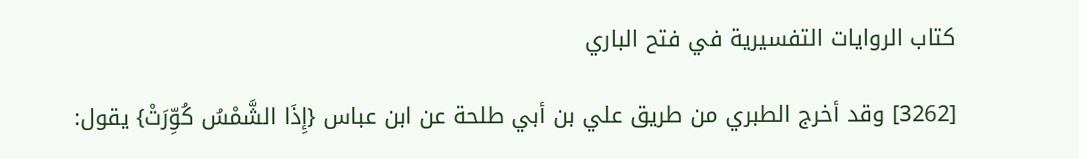كتاب الروايات التفسيرية في فتح الباري

[3262] وقد أخرج الطبري من طريق علي بن أبي طلحة عن ابن عباس {إِذَا الشَّمْسُ كُوِّرَتْ} يقول: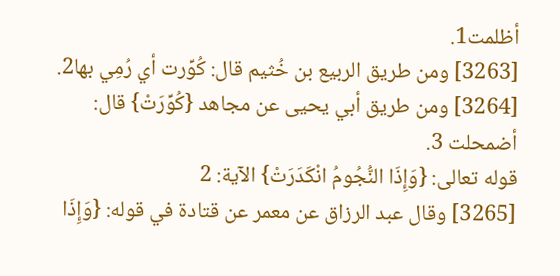أظلمت1.
[3263] ومن طريق الربيع بن خُثيم قال: كُوِّرت أي رُمِي بها2.
[3264] ومن طريق أبي يحيى عن مجاهد {كُوِّرَتْ} قال: أضمحلت 3.
قوله تعالى: {وَإِذَا النُّجُومُ انْكَدَرَتْ} الآية: 2
[3265] وقال عبد الرزاق عن معمر عن قتادة في قوله: {وَإِذَا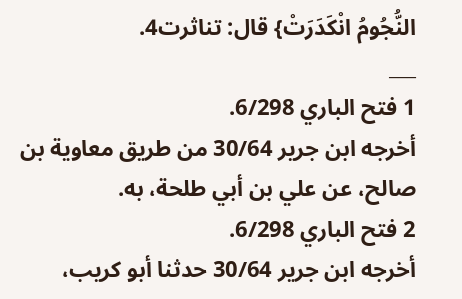النُّجُومُ انْكَدَرَتْ} قال: تناثرت4.
___
1 فتح الباري 6/298.
أخرجه ابن جرير 30/64 من طريق معاوية بن صالح، عن علي بن أبي طلحة، به.
2 فتح الباري 6/298.
أخرجه ابن جرير 30/64 حدثنا أبو كريب،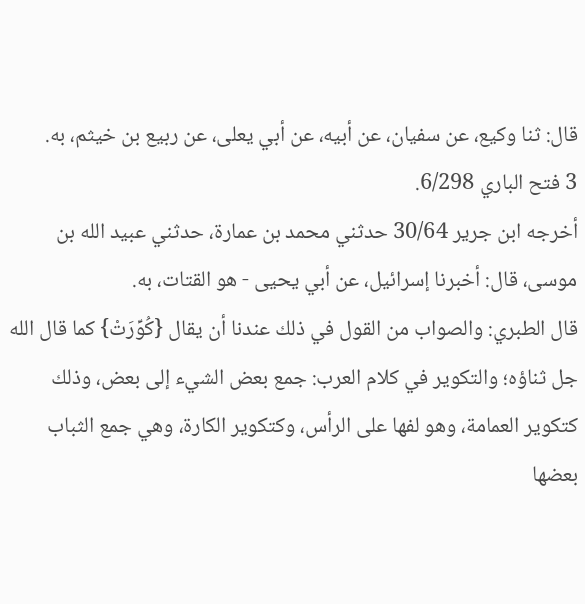قال: ثنا وكيع، عن سفيان، عن أبيه، عن أبي يعلى، عن ربيع بن خيثم، به.
3 فتح الباري 6/298.
أخرجه ابن جرير 30/64 حدثني محمد بن عمارة، حدثني عبيد الله بن موسى، قال: أخبرنا إسرائيل، عن أبي يحيى - هو القتات، به.
قال الطبري: والصواب من القول في ذلك عندنا أن يقال {كُوِّرَتْ} كما قال الله جل ثناؤه؛ والتكوير في كلام العرب: جمع بعض الشيء إلى بعض، وذلك كتكوير العمامة، وهو لفها على الرأس، وكتكوير الكارة، وهي جمع الثباب بعضها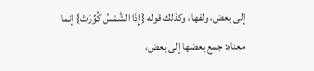إلى بعض، ولفها، وكذلك قوله {إِذَا الشَّمْسُ كُوِّرَتْ} إنما معناه: جمع بعضها إلى بعض،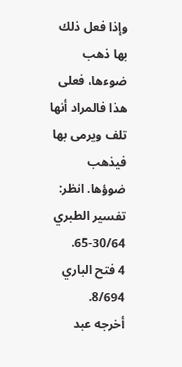وإذا فعل ذلك بها ذهب ضوءها، فعلى هذا فالمراد أنها تلف ويرمى بها فيذهب ضوؤها. انظر: تفسير الطبري 30/64-65.
4 فتح الباري 8/694.
أخرجه عبد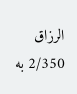الرزاق 2/350 به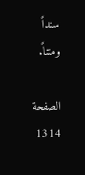سنداً ومتناً.

الصفحة 1314